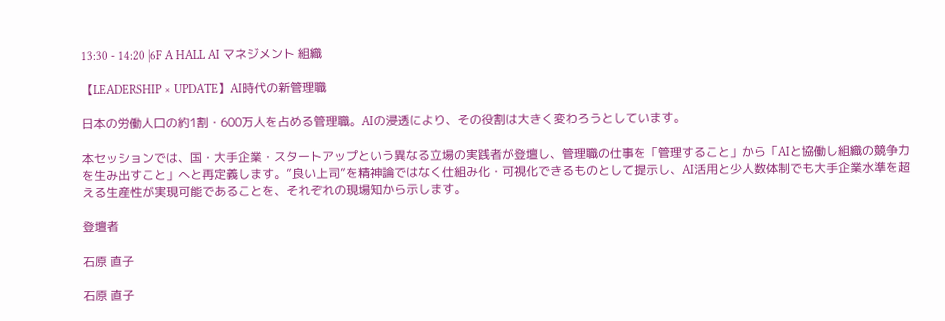13:30 - 14:20 |6F A HALL AI マネジメント 組織

【LEADERSHIP × UPDATE】AI時代の新管理職

日本の労働人口の約1割・600万人を占める管理職。AIの浸透により、その役割は大きく変わろうとしています。

本セッションでは、国・大手企業・スタートアップという異なる立場の実践者が登壇し、管理職の仕事を「管理すること」から「AIと協働し組織の競争力を生み出すこと」へと再定義します。”良い上司”を精神論ではなく仕組み化・可視化できるものとして提示し、AI活用と少人数体制でも大手企業水準を超える生産性が実現可能であることを、それぞれの現場知から示します。

登壇者

石原 直子

石原 直子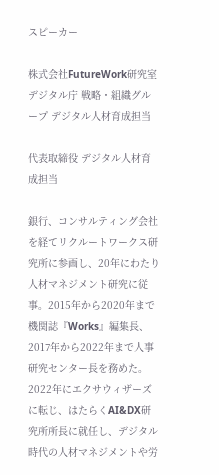スピーカー

株式会社FutureWork研究室 デジタル庁 戦略・組織グループ デジタル人材育成担当

代表取締役 デジタル人材育成担当

銀行、コンサルティング会社を経てリクルートワークス研究所に参画し、20年にわたり人材マネジメント研究に従事。2015年から2020年まで機関誌『Works』編集長、2017年から2022年まで人事研究センター長を務めた。2022年にエクサウィザーズに転じ、はたらくAI&DX研究所所長に就任し、デジタル時代の人材マネジメントや労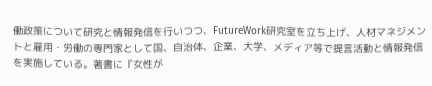働政策について研究と情報発信を行いつつ、FutureWork研究室を立ち上げ、人材マネジメントと雇用・労働の専門家として国、自治体、企業、大学、メディア等で提言活動と情報発信を実施している。著書に『女性が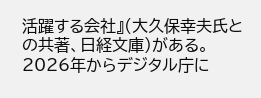活躍する会社』(大久保幸夫氏との共著、日経文庫)がある。2026年からデジタル庁に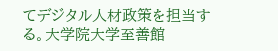てデジタル人材政策を担当する。大学院大学至善館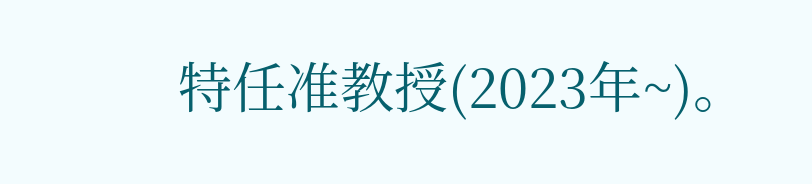特任准教授(2023年~)。